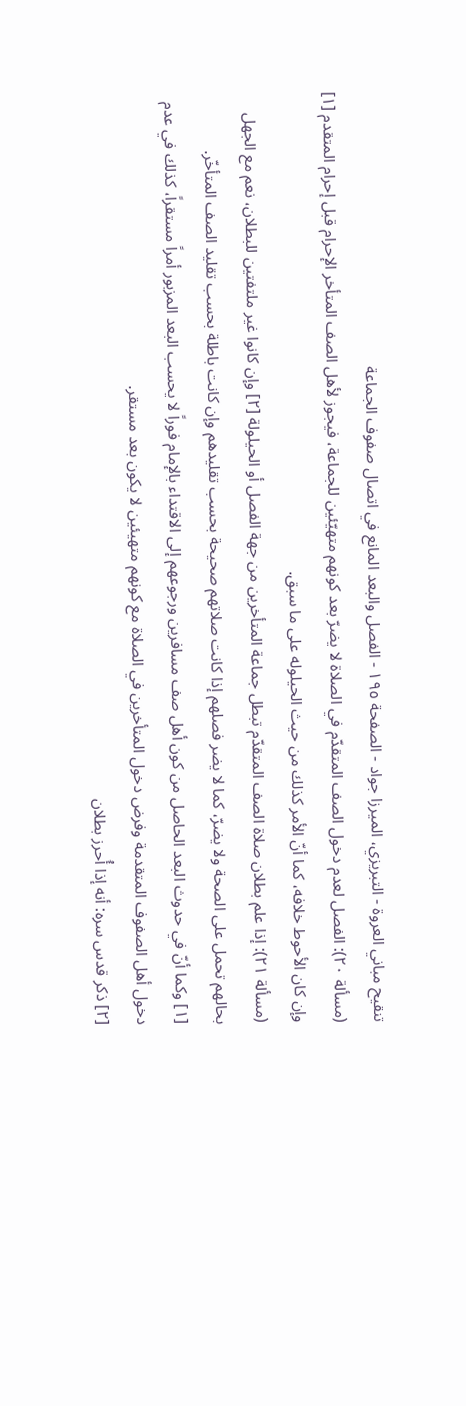تنقيح مباني العروة - التبريزي، الميرزا جواد - الصفحة ١٩٥ - الفصل والبعد المانع في اتصال صفوف الجماعة
(مسألة ٢٠): الفصل لعدم دخول الصف المتقدّم في الصلاة لا يضرّ بعد كونهم متهيّئين للجماعة، فيجوز لأهل الصف المتأخر الإحرام قبل إحرام المتقدم [١] وإن كان الأحوط خلافه، كما أنّ الأمر كذلك من حيث الحيلوله على ما سبق.
(مسألة ٢١): إذا علم بطلان صلاة الصف المتقدّم تبطل جماعة المتأخرين من جهة الفصل أو الحيلولة [٢] وإن كانوا غير ملتفتين للبطلان، نعم مع الجهل بحالهم تحمل على الصحة ولا يضرّ، كما لا يضر فصلهم إذا كانت صلاتهم صحيحة بحسب تقليدهم وإن كانت باطلة بحسب تقليد الصف المتأخّر.
[١] وكما أنّ في حدوث البعد الحاصل من كون أهل صف مسافرين ورجوعهم إلى الاقتداء بالإمام فوراً لا يحسب البعد المزبور أمراً مستقراً، كذلك في عدم دخول أهل الصفوف المتقدمة وفرض دخول المتأخرين في الصلاة مع كونهم متهيئين لا يكون بعد مستقر.
[٢] ذكر قدس سره: أنه إذا أُحرز بطلان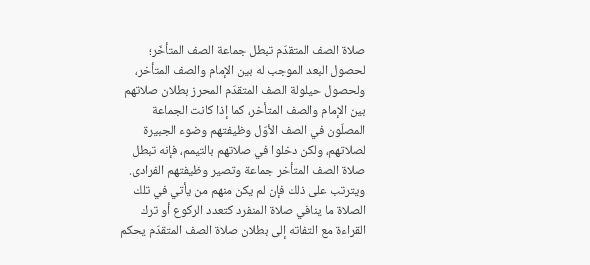صلاة الصف المتقدّم تبطل جماعة الصف المتأخّر؛ لحصول البعد الموجب له بين الإمام والصف المتأخر، ولحصول حيلولة الصف المتقدّم المحرز بطلان صلاتهم بين الإمام والصف المتأخر، كما إذا كانت الجماعة المصلّون في الصف الأوّل وظيفتهم وضوء الجبيرة لصلاتهم، ولكن دخلوا في صلاتهم بالتيمم، فإنه تبطل صلاة الصف المتأخر جماعة وتصير وظيفتهم الفرادى.
ويترتب على ذلك فإن لم يكن منهم من يأتي في تلك الصلاة ما ينافي صلاة المنفرد كتعدد الركوع أو ترك القراءة مع التفاته إلى بطلان صلاة الصف المتقدّم يحكم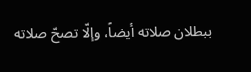ببطلان صلاته أيضاً، وإلّا تصحّ صلاته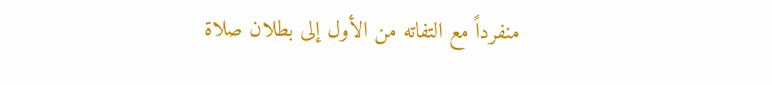منفرداً مع التفاته من الأول إلى بطلان صلاة